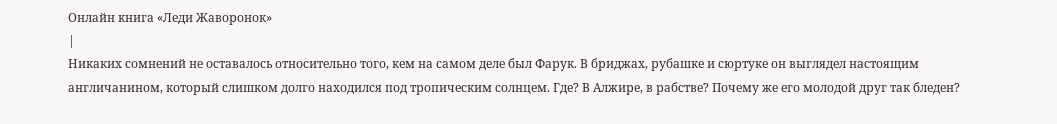Онлайн книга «Леди Жаворонок»
|
Никаких сомнений не оставалось относительно того, кем на самом деле был Фарук. В бриджах, рубашке и сюртуке он выглядел настоящим англичанином, который слишком долго находился под тропическим солнцем. Где? В Алжире, в рабстве? Почему же его молодой друг так бледен?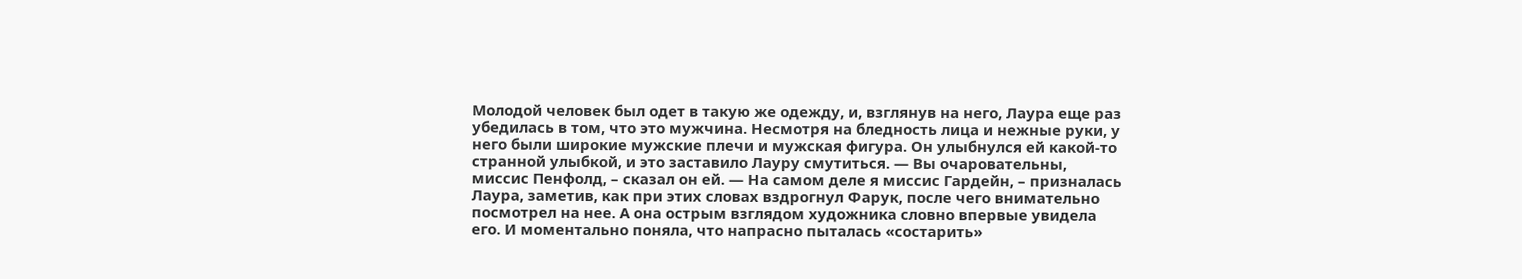Молодой человек был одет в такую же одежду, и, взглянув на него, Лаура еще раз убедилась в том, что это мужчина. Несмотря на бледность лица и нежные руки, у него были широкие мужские плечи и мужская фигура. Он улыбнулся ей какой-то странной улыбкой, и это заставило Лауру смутиться. — Вы очаровательны, миссис Пенфолд, – сказал он ей. — На самом деле я миссис Гардейн, – призналась Лаура, заметив, как при этих словах вздрогнул Фарук, после чего внимательно посмотрел на нее. А она острым взглядом художника словно впервые увидела его. И моментально поняла, что напрасно пыталась «состарить»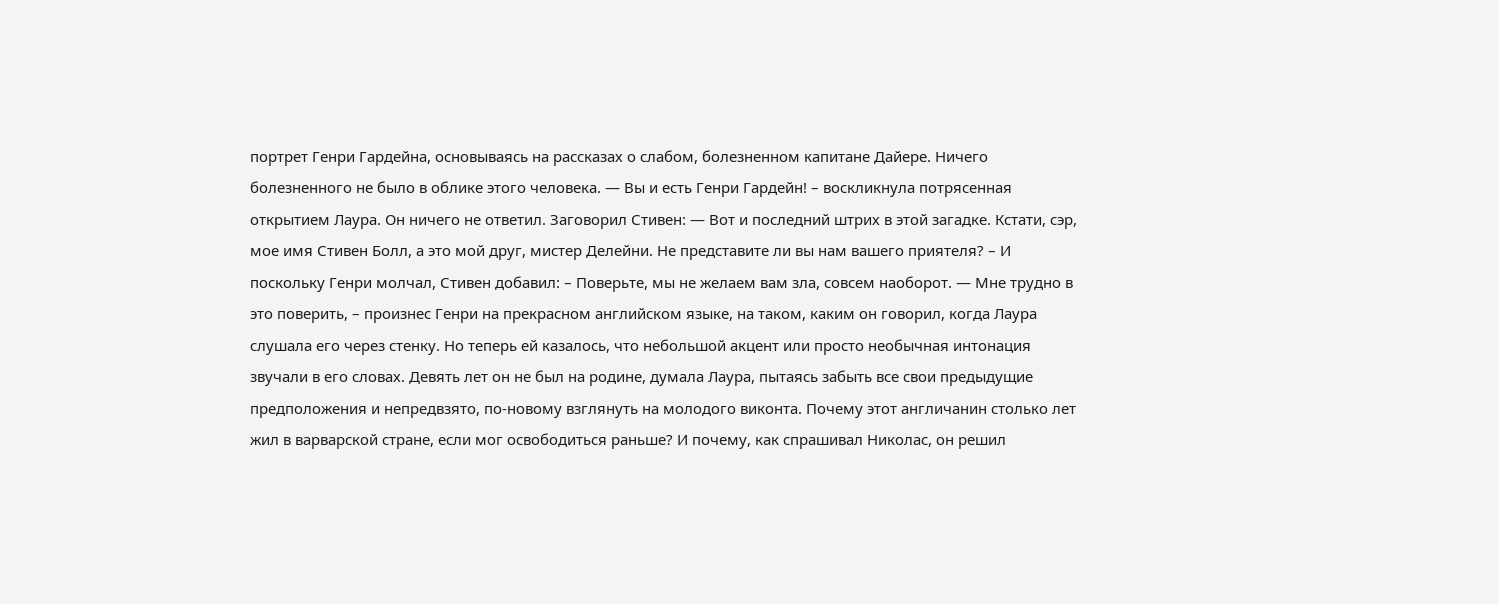портрет Генри Гардейна, основываясь на рассказах о слабом, болезненном капитане Дайере. Ничего болезненного не было в облике этого человека. — Вы и есть Генри Гардейн! – воскликнула потрясенная открытием Лаура. Он ничего не ответил. Заговорил Стивен: — Вот и последний штрих в этой загадке. Кстати, сэр, мое имя Стивен Болл, а это мой друг, мистер Делейни. Не представите ли вы нам вашего приятеля? – И поскольку Генри молчал, Стивен добавил: – Поверьте, мы не желаем вам зла, совсем наоборот. — Мне трудно в это поверить, – произнес Генри на прекрасном английском языке, на таком, каким он говорил, когда Лаура слушала его через стенку. Но теперь ей казалось, что небольшой акцент или просто необычная интонация звучали в его словах. Девять лет он не был на родине, думала Лаура, пытаясь забыть все свои предыдущие предположения и непредвзято, по-новому взглянуть на молодого виконта. Почему этот англичанин столько лет жил в варварской стране, если мог освободиться раньше? И почему, как спрашивал Николас, он решил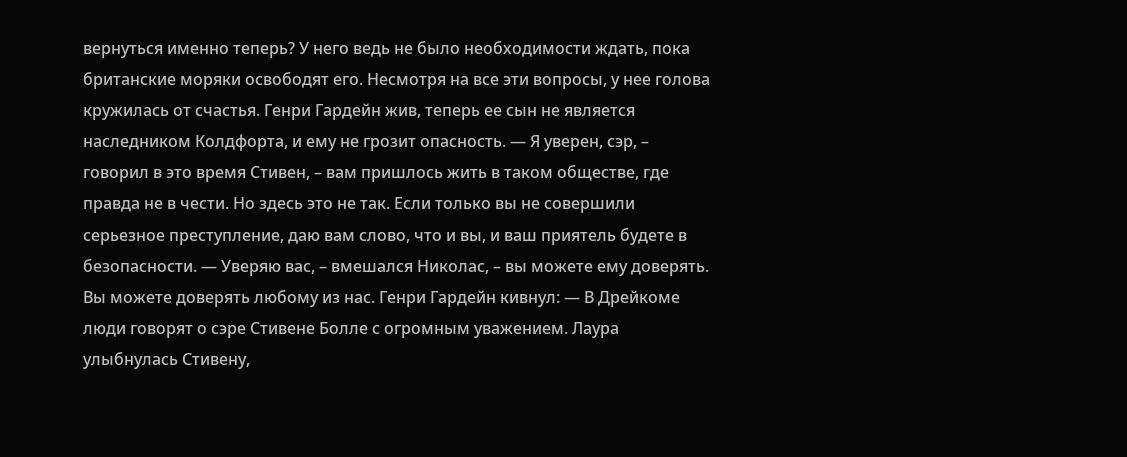вернуться именно теперь? У него ведь не было необходимости ждать, пока британские моряки освободят его. Несмотря на все эти вопросы, у нее голова кружилась от счастья. Генри Гардейн жив, теперь ее сын не является наследником Колдфорта, и ему не грозит опасность. — Я уверен, сэр, – говорил в это время Стивен, – вам пришлось жить в таком обществе, где правда не в чести. Но здесь это не так. Если только вы не совершили серьезное преступление, даю вам слово, что и вы, и ваш приятель будете в безопасности. — Уверяю вас, – вмешался Николас, – вы можете ему доверять. Вы можете доверять любому из нас. Генри Гардейн кивнул: — В Дрейкоме люди говорят о сэре Стивене Болле с огромным уважением. Лаура улыбнулась Стивену,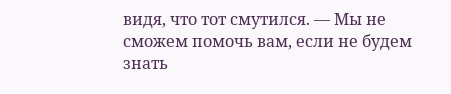видя, что тот смутился. — Мы не сможем помочь вам, если не будем знать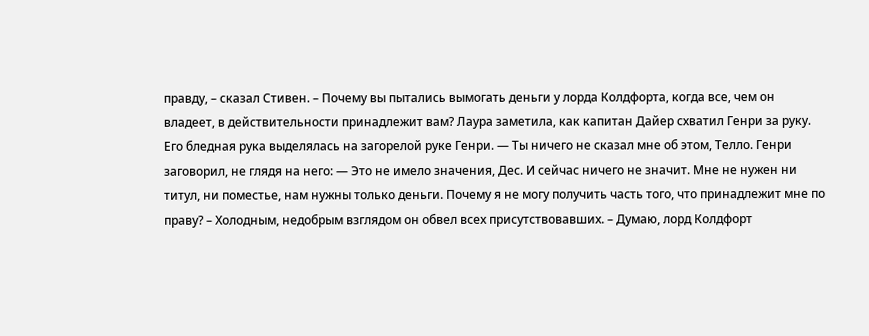правду, – сказал Стивен. – Почему вы пытались вымогать деньги у лорда Колдфорта, когда все, чем он владеет, в действительности принадлежит вам? Лаура заметила, как капитан Дайер схватил Генри за руку. Его бледная рука выделялась на загорелой руке Генри. — Ты ничего не сказал мне об этом, Телло. Генри заговорил, не глядя на него: — Это не имело значения, Дес. И сейчас ничего не значит. Мне не нужен ни титул, ни поместье, нам нужны только деньги. Почему я не могу получить часть того, что принадлежит мне по праву? – Холодным, недобрым взглядом он обвел всех присутствовавших. – Думаю, лорд Колдфорт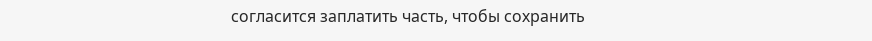согласится заплатить часть, чтобы сохранить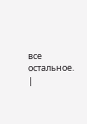все остальное. |